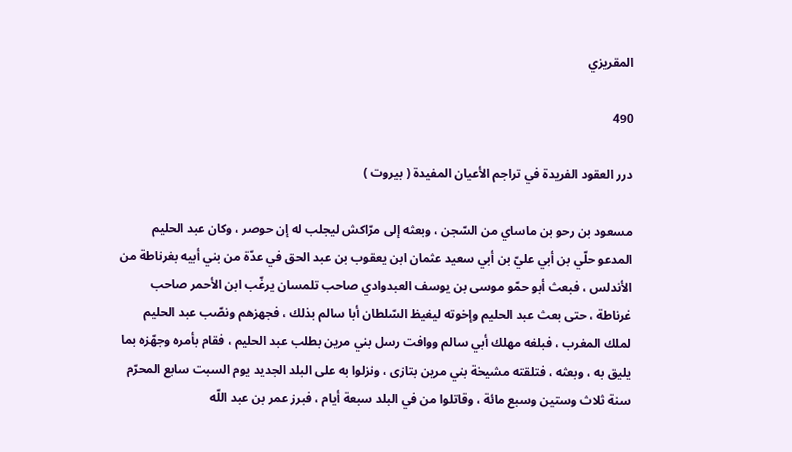المقريزي

490

درر العقود الفريدة في تراجم الأعيان المفيدة ( بيروت )

مسعود بن رحو بن ماساي من السّجن ، وبعثه إلى مرّاكش ليجلب له إن حوصر ، وكان عبد الحليم المدعو حلّي بن أبي عليّ بن أبي سعيد عثمان ابن يعقوب بن عبد الحق في عدّة من بني أبيه بغرناطة من الأندلس ، فبعث أبو حمّو موسى بن يوسف العبدوادي صاحب تلمسان يرغّب ابن الأحمر صاحب غرناطة ، حتى بعث عبد الحليم وإخوته ليغيظ السّلطان أبا سالم بذلك ، فجهزهم ونصّب عبد الحليم لملك المغرب ، فبلغه مهلك أبي سالم ووافت رسل بني مرين بطلب عبد الحليم ، فقام بأمره وجهّزه بما يليق به ، وبعثه ، فتلقته مشيخة بني مرين بتازى ، ونزلوا به على البلد الجديد يوم السبت سابع المحرّم سنة ثلاث وستين وسبع مائة ، وقاتلوا من في البلد سبعة أيام ، فبرز عمر بن عبد اللّه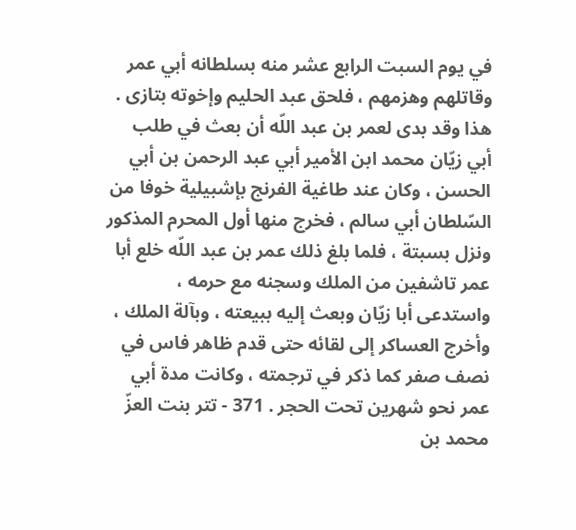في يوم السبت الرابع عشر منه بسلطانه أبي عمر وقاتلهم وهزمهم ، فلحق عبد الحليم وإخوته بتازى . هذا وقد بدى لعمر بن عبد اللّه أن بعث في طلب أبي زيّان محمد ابن الأمير أبي عبد الرحمن بن أبي الحسن ، وكان عند طاغية الفرنج بإشبيلية خوفا من السّلطان أبي سالم ، فخرج منها أول المحرم المذكور ونزل بسبتة ، فلما بلغ ذلك عمر بن عبد اللّه خلع أبا عمر تاشفين من الملك وسجنه مع حرمه ، واستدعى أبا زيّان وبعث إليه ببيعته ، وبآلة الملك ، وأخرج العساكر إلى لقائه حتى قدم ظاهر فاس في نصف صفر كما ذكر في ترجمته ، وكانت مدة أبي عمر نحو شهرين تحت الحجر . 371 - تتر بنت العزّ محمد بن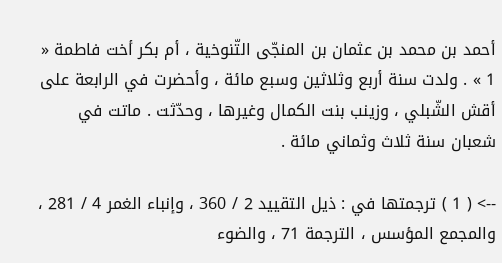أحمد بن محمد بن عثمان بن المنجّى التّنوخية ، أم بكر أخت فاطمة « 1 » . ولدت سنة أربع وثلاثين وسبع مائة ، وأحضرت في الرابعة على أقش الشّبلي ، وزينب بنت الكمال وغيرها ، وحدّثت . ماتت في شعبان سنة ثلاث وثماني مائة .

--> ( 1 ) ترجمتها في : ذيل التقييد 2 / 360 ، وإنباء الغمر 4 / 281 ، والمجمع المؤسس ، الترجمة 71 ، والضوء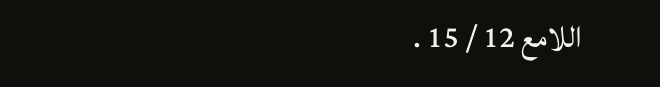اللامع 12 / 15 .